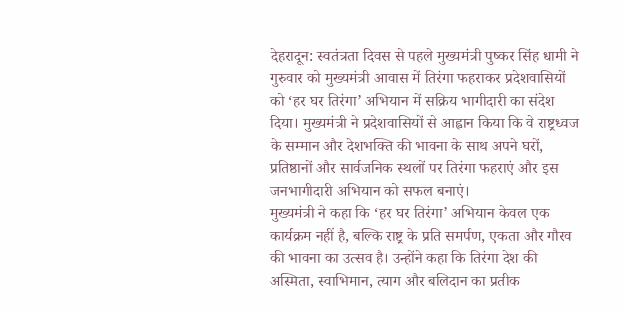देहरादून: स्वतंत्रता दिवस से पहले मुख्यमंत्री पुष्कर सिंह धामी ने गुरुवार को मुख्यमंत्री आवास में तिरंगा फहराकर प्रदेशवासियों को ‘हर घर तिरंगा’ अभियान में सक्रिय भागीदारी का संदेश दिया। मुख्यमंत्री ने प्रदेशवासियों से आह्वान किया कि वे राष्ट्रध्वज के सम्मान और देशभक्ति की भावना के साथ अपने घरों, प्रतिष्ठानों और सार्वजनिक स्थलों पर तिरंगा फहराएं और इस जनभागीदारी अभियान को सफल बनाएं।
मुख्यमंत्री ने कहा कि ‘हर घर तिरंगा’ अभियान केवल एक कार्यक्रम नहीं है, बल्कि राष्ट्र के प्रति समर्पण, एकता और गौरव की भावना का उत्सव है। उन्होंने कहा कि तिरंगा देश की अस्मिता, स्वाभिमान, त्याग और बलिदान का प्रतीक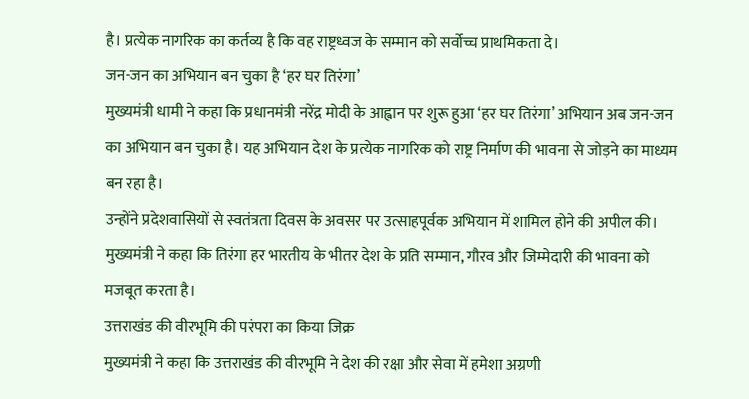है। प्रत्येक नागरिक का कर्तव्य है कि वह राष्ट्रध्वज के सम्मान को सर्वोच्च प्राथमिकता दे।
जन-जन का अभियान बन चुका है ‘हर घर तिरंगा’
मुख्यमंत्री धामी ने कहा कि प्रधानमंत्री नरेंद्र मोदी के आह्वान पर शुरू हुआ ‘हर घर तिरंगा’ अभियान अब जन-जन का अभियान बन चुका है। यह अभियान देश के प्रत्येक नागरिक को राष्ट्र निर्माण की भावना से जोड़ने का माध्यम बन रहा है।
उन्होंने प्रदेशवासियों से स्वतंत्रता दिवस के अवसर पर उत्साहपूर्वक अभियान में शामिल होने की अपील की। मुख्यमंत्री ने कहा कि तिरंगा हर भारतीय के भीतर देश के प्रति सम्मान, गौरव और जिम्मेदारी की भावना को मजबूत करता है।
उत्तराखंड की वीरभूमि की परंपरा का किया जिक्र
मुख्यमंत्री ने कहा कि उत्तराखंड की वीरभूमि ने देश की रक्षा और सेवा में हमेशा अग्रणी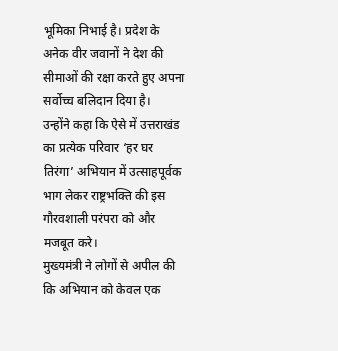भूमिका निभाई है। प्रदेश के अनेक वीर जवानों ने देश की सीमाओं की रक्षा करते हुए अपना सर्वोच्च बलिदान दिया है।
उन्होंने कहा कि ऐसे में उत्तराखंड का प्रत्येक परिवार ‘हर घर तिरंगा’ अभियान में उत्साहपूर्वक भाग लेकर राष्ट्रभक्ति की इस गौरवशाली परंपरा को और मजबूत करे।
मुख्यमंत्री ने लोगों से अपील की कि अभियान को केवल एक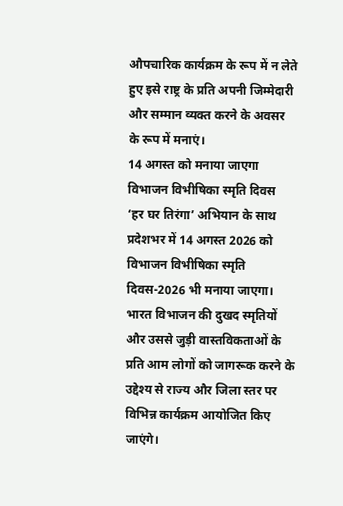औपचारिक कार्यक्रम के रूप में न लेते हुए इसे राष्ट्र के प्रति अपनी जिम्मेदारी और सम्मान व्यक्त करने के अवसर के रूप में मनाएं।
14 अगस्त को मनाया जाएगा विभाजन विभीषिका स्मृति दिवस
‘हर घर तिरंगा’ अभियान के साथ प्रदेशभर में 14 अगस्त 2026 को विभाजन विभीषिका स्मृति दिवस-2026 भी मनाया जाएगा। भारत विभाजन की दुखद स्मृतियों और उससे जुड़ी वास्तविकताओं के प्रति आम लोगों को जागरूक करने के उद्देश्य से राज्य और जिला स्तर पर विभिन्न कार्यक्रम आयोजित किए जाएंगे।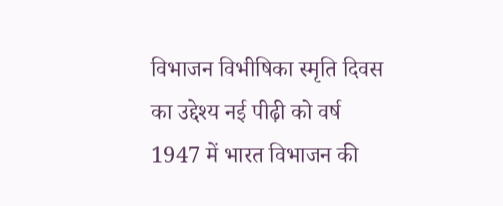विभाजन विभीषिका स्मृति दिवस का उद्देश्य नई पीढ़ी को वर्ष 1947 में भारत विभाजन की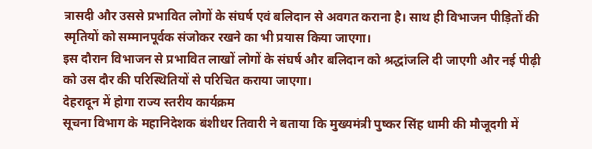त्रासदी और उससे प्रभावित लोगों के संघर्ष एवं बलिदान से अवगत कराना है। साथ ही विभाजन पीड़ितों की स्मृतियों को सम्मानपूर्वक संजोकर रखने का भी प्रयास किया जाएगा।
इस दौरान विभाजन से प्रभावित लाखों लोगों के संघर्ष और बलिदान को श्रद्धांजलि दी जाएगी और नई पीढ़ी को उस दौर की परिस्थितियों से परिचित कराया जाएगा।
देहरादून में होगा राज्य स्तरीय कार्यक्रम
सूचना विभाग के महानिदेशक बंशीधर तिवारी ने बताया कि मुख्यमंत्री पुष्कर सिंह धामी की मौजूदगी में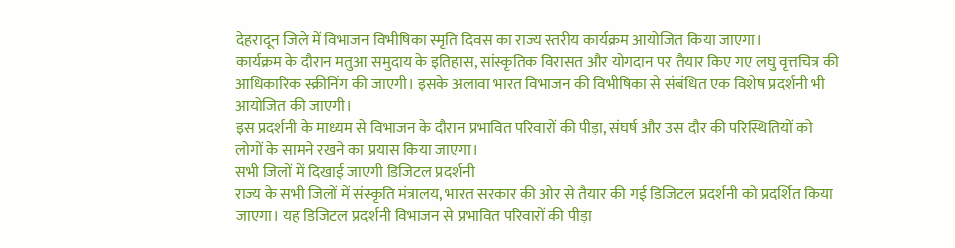देहरादून जिले में विभाजन विभीषिका स्मृति दिवस का राज्य स्तरीय कार्यक्रम आयोजित किया जाएगा।
कार्यक्रम के दौरान मतुआ समुदाय के इतिहास, सांस्कृतिक विरासत और योगदान पर तैयार किए गए लघु वृत्तचित्र की आधिकारिक स्क्रीनिंग की जाएगी। इसके अलावा भारत विभाजन की विभीषिका से संबंधित एक विशेष प्रदर्शनी भी आयोजित की जाएगी।
इस प्रदर्शनी के माध्यम से विभाजन के दौरान प्रभावित परिवारों की पीड़ा, संघर्ष और उस दौर की परिस्थितियों को लोगों के सामने रखने का प्रयास किया जाएगा।
सभी जिलों में दिखाई जाएगी डिजिटल प्रदर्शनी
राज्य के सभी जिलों में संस्कृति मंत्रालय, भारत सरकार की ओर से तैयार की गई डिजिटल प्रदर्शनी को प्रदर्शित किया जाएगा। यह डिजिटल प्रदर्शनी विभाजन से प्रभावित परिवारों की पीड़ा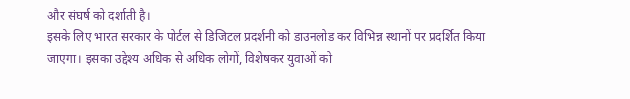और संघर्ष को दर्शाती है।
इसके लिए भारत सरकार के पोर्टल से डिजिटल प्रदर्शनी को डाउनलोड कर विभिन्न स्थानों पर प्रदर्शित किया जाएगा। इसका उद्देश्य अधिक से अधिक लोगों, विशेषकर युवाओं को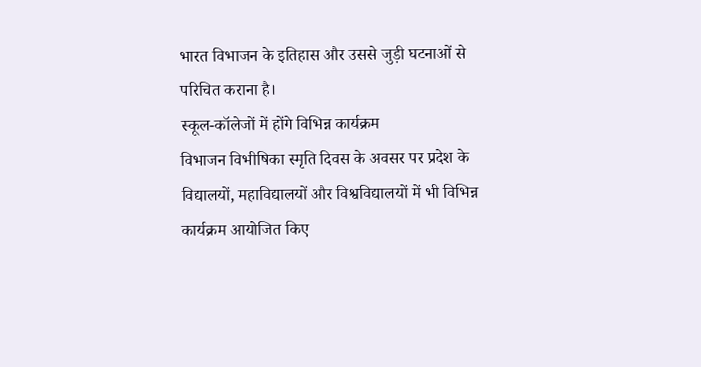भारत विभाजन के इतिहास और उससे जुड़ी घटनाओं से परिचित कराना है।
स्कूल-कॉलेजों में होंगे विभिन्न कार्यक्रम
विभाजन विभीषिका स्मृति दिवस के अवसर पर प्रदेश के विद्यालयों, महाविद्यालयों और विश्वविद्यालयों में भी विभिन्न कार्यक्रम आयोजित किए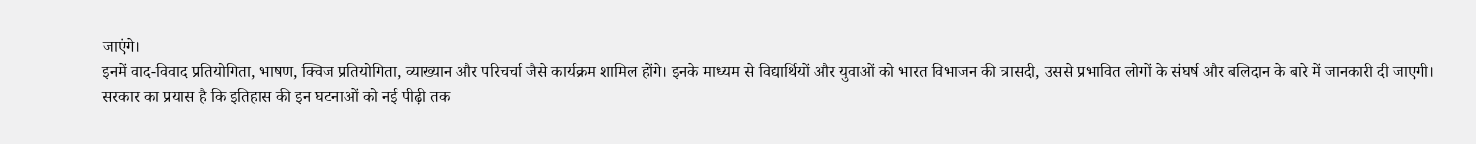जाएंगे।
इनमें वाद-विवाद प्रतियोगिता, भाषण, क्विज प्रतियोगिता, व्याख्यान और परिचर्चा जैसे कार्यक्रम शामिल होंगे। इनके माध्यम से विद्यार्थियों और युवाओं को भारत विभाजन की त्रासदी, उससे प्रभावित लोगों के संघर्ष और बलिदान के बारे में जानकारी दी जाएगी।
सरकार का प्रयास है कि इतिहास की इन घटनाओं को नई पीढ़ी तक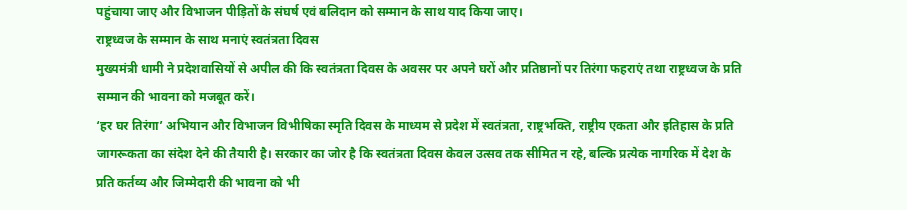पहुंचाया जाए और विभाजन पीड़ितों के संघर्ष एवं बलिदान को सम्मान के साथ याद किया जाए।
राष्ट्रध्वज के सम्मान के साथ मनाएं स्वतंत्रता दिवस
मुख्यमंत्री धामी ने प्रदेशवासियों से अपील की कि स्वतंत्रता दिवस के अवसर पर अपने घरों और प्रतिष्ठानों पर तिरंगा फहराएं तथा राष्ट्रध्वज के प्रति सम्मान की भावना को मजबूत करें।
‘हर घर तिरंगा’ अभियान और विभाजन विभीषिका स्मृति दिवस के माध्यम से प्रदेश में स्वतंत्रता, राष्ट्रभक्ति, राष्ट्रीय एकता और इतिहास के प्रति जागरूकता का संदेश देने की तैयारी है। सरकार का जोर है कि स्वतंत्रता दिवस केवल उत्सव तक सीमित न रहे, बल्कि प्रत्येक नागरिक में देश के प्रति कर्तव्य और जिम्मेदारी की भावना को भी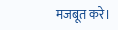मजबूत करे।